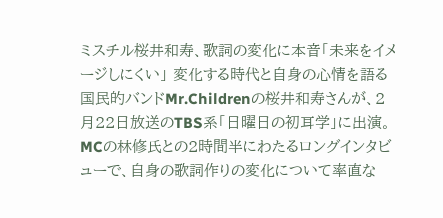ミスチル桜井和寿、歌詞の変化に本音「未来をイメージしにくい」 変化する時代と自身の心情を語る
国民的バンドMr.Childrenの桜井和寿さんが、2月22日放送のTBS系「日曜日の初耳学」に出演。MCの林修氏との2時間半にわたるロングインタビューで、自身の歌詞作りの変化について率直な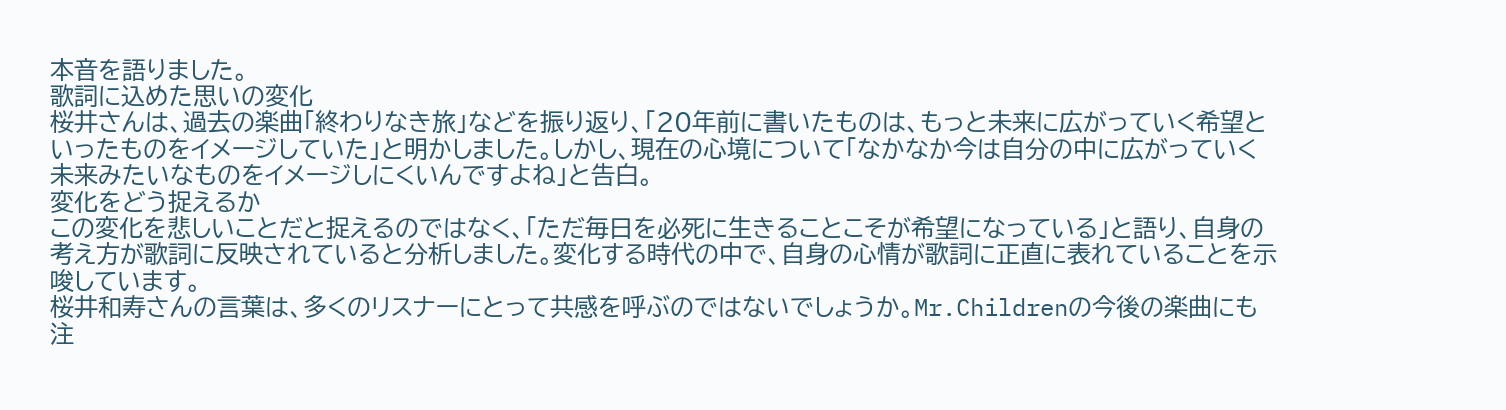本音を語りました。
歌詞に込めた思いの変化
桜井さんは、過去の楽曲「終わりなき旅」などを振り返り、「20年前に書いたものは、もっと未来に広がっていく希望といったものをイメージしていた」と明かしました。しかし、現在の心境について「なかなか今は自分の中に広がっていく未来みたいなものをイメージしにくいんですよね」と告白。
変化をどう捉えるか
この変化を悲しいことだと捉えるのではなく、「ただ毎日を必死に生きることこそが希望になっている」と語り、自身の考え方が歌詞に反映されていると分析しました。変化する時代の中で、自身の心情が歌詞に正直に表れていることを示唆しています。
桜井和寿さんの言葉は、多くのリスナーにとって共感を呼ぶのではないでしょうか。Mr.Childrenの今後の楽曲にも注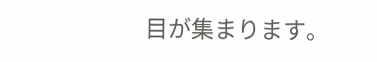目が集まります。